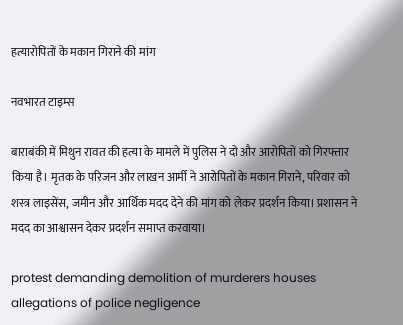हत्यारोपितों के मकान गिराने की मांग

नवभारत टाइम्स

बाराबंकी में मिथुन रावत की हत्या के मामले में पुलिस ने दो और आरोपितों को गिरफ्तार किया है। मृतक के परिजन और लाखन आर्मी ने आरोपितों के मकान गिराने, परिवार को शस्त्र लाइसेंस, जमीन और आर्थिक मदद देने की मांग को लेकर प्रदर्शन किया। प्रशासन ने मदद का आश्वासन देकर प्रदर्शन समाप्त करवाया।

protest demanding demolition of murderers houses allegations of police negligence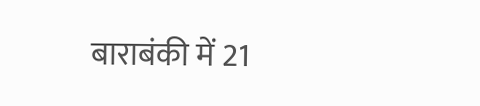बाराबंकी में 21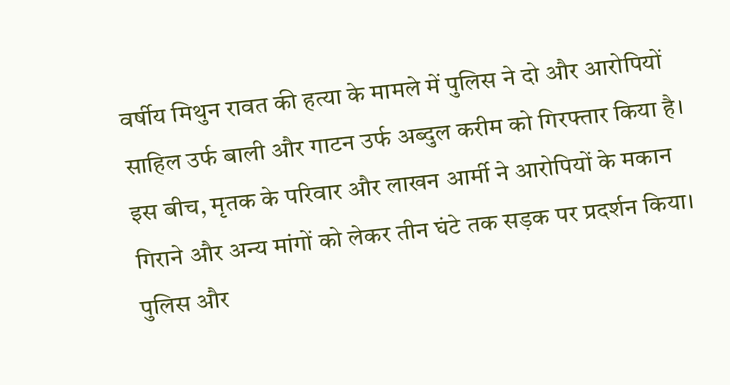वर्षीय मिथुन रावत की हत्या के मामले में पुलिस ने दो और आरोपियों साहिल उर्फ बाली और गाटन उर्फ अब्दुल करीम को गिरफ्तार किया है। इस बीच, मृतक के परिवार और लाखन आर्मी ने आरोपियों के मकान गिराने और अन्य मांगों को लेकर तीन घंटे तक सड़क पर प्रदर्शन किया। पुलिस और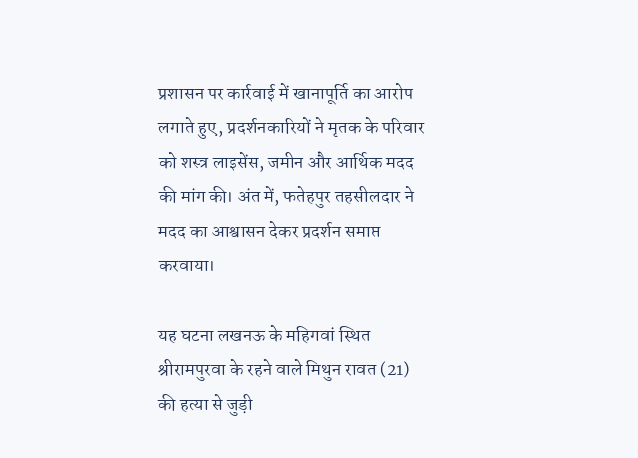प्रशासन पर कार्रवाई में खानापूर्ति का आरोप लगाते हुए, प्रदर्शनकारियों ने मृतक के परिवार को शस्त्र लाइसेंस, जमीन और आर्थिक मदद की मांग की। अंत में, फतेहपुर तहसीलदार ने मदद का आश्वासन देकर प्रदर्शन समाप्त करवाया।

यह घटना लखनऊ के महिगवां स्थित श्रीरामपुरवा के रहने वाले मिथुन रावत (21) की हत्या से जुड़ी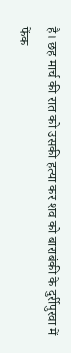है। छह मार्च की रात को उसकी हत्या कर शव को बाराबंकी के दुर्रीपुरवा में फेंक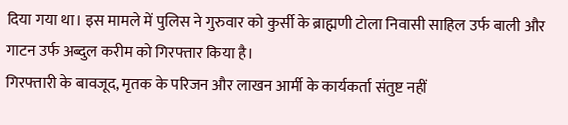दिया गया था। इस मामले में पुलिस ने गुरुवार को कुर्सी के ब्राह्मणी टोला निवासी साहिल उर्फ बाली और गाटन उर्फ अब्दुल करीम को गिरफ्तार किया है।
गिरफ्तारी के बावजूद, मृतक के परिजन और लाखन आर्मी के कार्यकर्ता संतुष्ट नहीं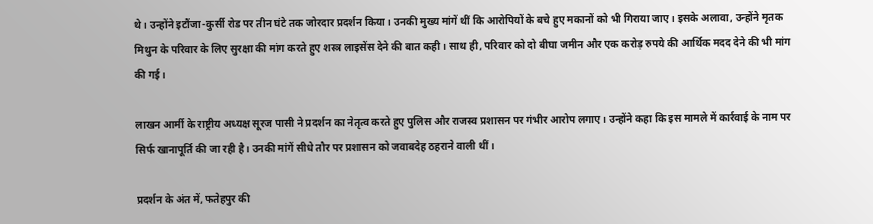थे। उन्होंने इटौंजा-कुर्सी रोड पर तीन घंटे तक जोरदार प्रदर्शन किया। उनकी मुख्य मांगें थीं कि आरोपियों के बचे हुए मकानों को भी गिराया जाए। इसके अलावा, उन्होंने मृतक मिथुन के परिवार के लिए सुरक्षा की मांग करते हुए शस्त्र लाइसेंस देने की बात कही। साथ ही, परिवार को दो बीघा जमीन और एक करोड़ रुपये की आर्थिक मदद देने की भी मांग की गई।

लाखन आर्मी के राष्ट्रीय अध्यक्ष सूरज पासी ने प्रदर्शन का नेतृत्व करते हुए पुलिस और राजस्व प्रशासन पर गंभीर आरोप लगाए। उन्होंने कहा कि इस मामले में कार्रवाई के नाम पर सिर्फ खानापूर्ति की जा रही है। उनकी मांगें सीधे तौर पर प्रशासन को जवाबदेह ठहराने वाली थीं।

प्रदर्शन के अंत में, फतेहपुर की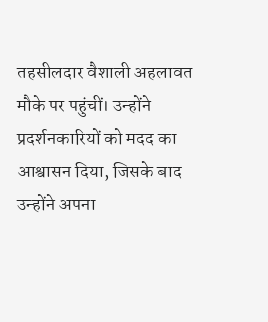तहसीलदार वैशाली अहलावत मौके पर पहुंचीं। उन्होंने प्रदर्शनकारियों को मदद का आश्वासन दिया, जिसके बाद उन्होंने अपना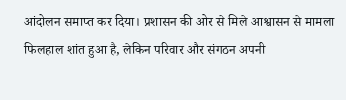आंदोलन समाप्त कर दिया। प्रशासन की ओर से मिले आश्वासन से मामला फिलहाल शांत हुआ है, लेकिन परिवार और संगठन अपनी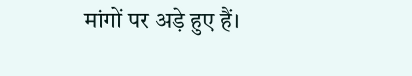मांगों पर अड़े हुए हैं।